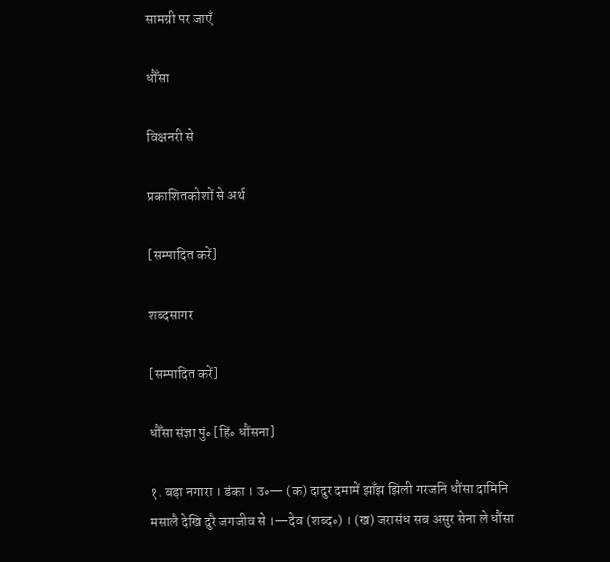सामग्री पर जाएँ

धौँसा

विक्षनरी से

प्रकाशितकोशों से अर्थ

[सम्पादित करें]

शब्दसागर

[सम्पादित करें]

धौँसा संज्ञा पुं॰ [हिं॰ धौंसना]

१. बड़ा नगारा । डंका । उ॰— (क) दादुर दमामें झाँझ झिली गरजनि धौंसा दामिनि मसालै देखि दुरै जगजीव से ।—देव (शब्द॰) । (ख) जरासंध सब असुर सेना ले धौंसा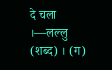दे चला ।—लल्लु (शब्द) । (ग)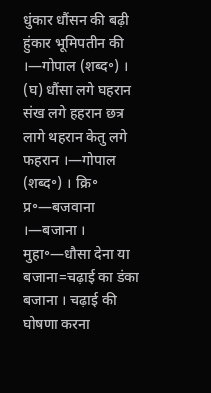धुंकार धौंसन की बढ़ी हुंकार भूमिपतीन की ।—गोपाल (शब्द॰) । (घ) धौंसा लगे घहरान संख लगे हहरान छत्र लागे थहरान केतु लगे फहरान ।—गोपाल (शब्द॰) । क्रि॰ प्र॰—बजवाना ।—बजाना । मुहा॰—धौसा देना या बजाना=चढ़ाई का डंका बजाना । चढ़ाई की घोषणा करना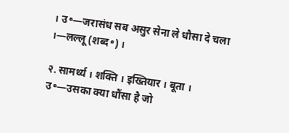। उ॰—जरासंध सब असुर सेना ले धौसा दे चला ।—लल्लू (शब्द॰) ।

२. सामर्थ्य । शक्ति । इख्तियार । बूता । उ॰—उसका क्या धौंसा है जो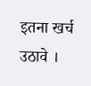इतना खर्च उठावे ।